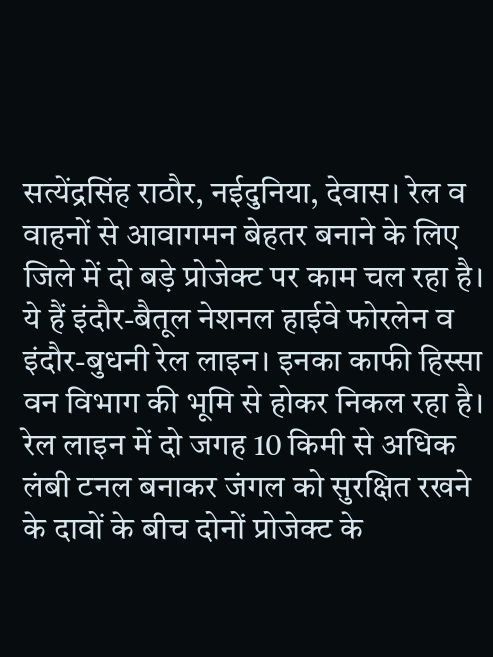सत्येंद्रसिंह राठौर, नईदुनिया, देवास। रेल व वाहनों से आवागमन बेहतर बनाने के लिए जिले में दो बड़े प्रोजेक्ट पर काम चल रहा है। ये हैं इंदौर-बैतूल नेशनल हाईवे फोरलेन व इंदौर-बुधनी रेल लाइन। इनका काफी हिस्सा वन विभाग की भूमि से होकर निकल रहा है। रेल लाइन में दो जगह 10 किमी से अधिक लंबी टनल बनाकर जंगल को सुरक्षित रखने के दावों के बीच दोनों प्रोजेक्ट के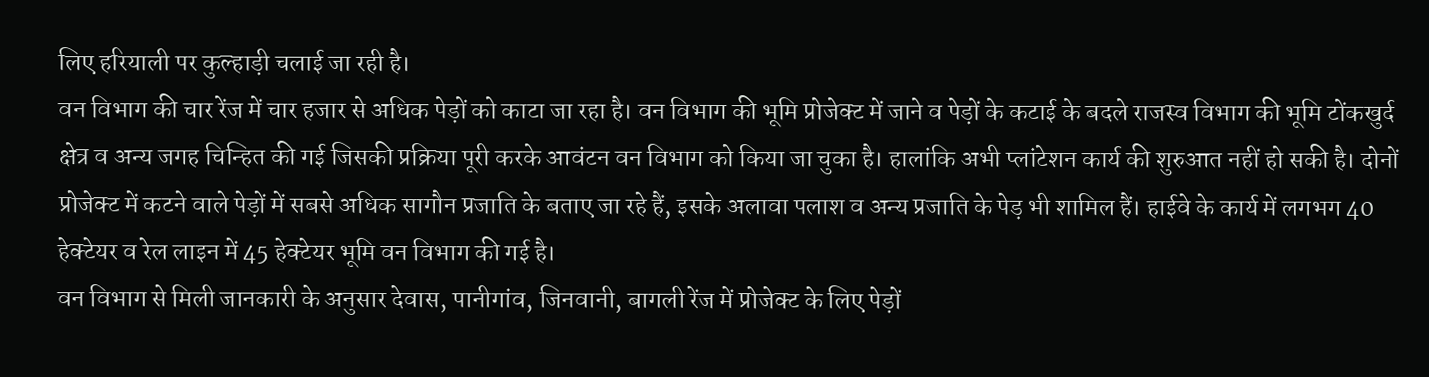लिए हरियाली पर कुल्हाड़ी चलाई जा रही है।
वन विभाग की चार रेंज में चार हजार से अधिक पेड़ों को काटा जा रहा है। वन विभाग की भूमि प्रोजेक्ट में जाने व पेड़ों के कटाई के बदले राजस्व विभाग की भूमि टोंकखुर्द क्षेत्र व अन्य जगह चिन्हित की गई जिसकी प्रक्रिया पूरी करके आवंटन वन विभाग को किया जा चुका है। हालांकि अभी प्लांटेशन कार्य की शुरुआत नहीं हो सकी है। दोनों प्रोजेक्ट में कटने वाले पेड़ों में सबसे अधिक सागौन प्रजाति के बताए जा रहे हैं, इसके अलावा पलाश व अन्य प्रजाति के पेड़ भी शामिल हैं। हाईवे के कार्य में लगभग 40 हेक्टेयर व रेल लाइन में 45 हेक्टेयर भूमि वन विभाग की गई है।
वन विभाग से मिली जानकारी के अनुसार देवास, पानीगांव, जिनवानी, बागली रेंज में प्रोजेक्ट के लिए पेड़ों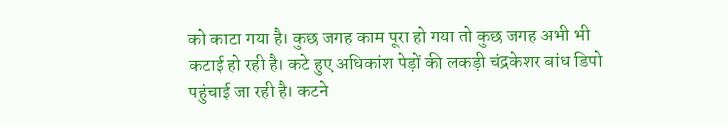को काटा गया है। कुछ जगह काम पूरा हो गया तो कुछ जगह अभी भी कटाई हो रही है। कटे हुए अधिकांश पेड़ों की लकड़ी चंद्रकेशर बांध डिपो पहुंचाई जा रही है। कटने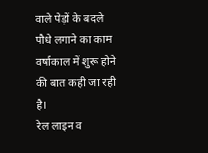वाले पेड़ों के बदले पौधे लगाने का काम वर्षाकाल में शुरू होने की बात कही जा रही है।
रेल लाइन व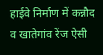हाईवे निर्माण में कन्नौद व खातेगांव रेंज ऐसी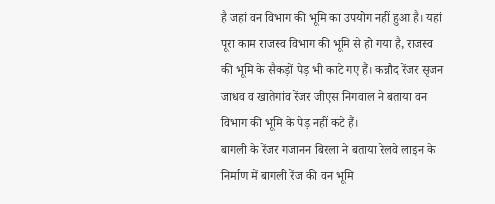है जहां वन विभाग की भूमि का उपयोग नहीं हुआ है। यहां पूरा काम राजस्व विभाग की भूमि से हो गया है, राजस्व की भूमि के सैकड़ों पेड़ भी काटे गए हैं। कन्नौद रेंजर सृजन जाधव व खातेगांव रेंजर जीएस निगवाल ने बताया वन विभाग की भूमि के पेड़ नहीं कटे हैं।
बागली के रेंजर गजानन बिरला ने बताया रेलवे लाइन के निर्माण में बागली रेंज की वन भूमि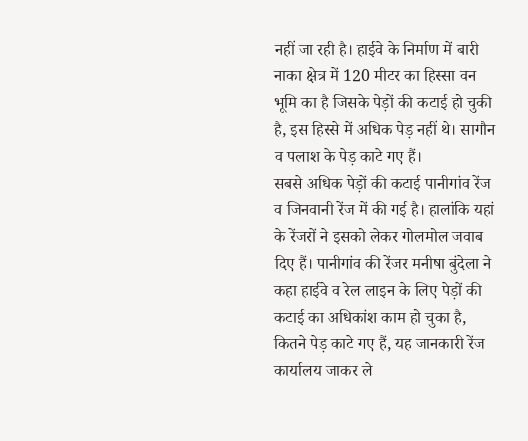नहीं जा रही है। हाईवे के निर्माण में बारी नाका क्षेत्र में 120 मीटर का हिस्सा वन भूमि का है जिसके पेड़ों की कटाई हो चुकी है, इस हिस्से में अधिक पेड़ नहीं थे। सागौन व पलाश के पेड़ काटे गए हैं।
सबसे अधिक पेड़ों की कटाई पानीगांव रेंज व जिनवानी रेंज में की गई है। हालांकि यहां के रेंजरों ने इसको लेकर गोलमोल जवाब दिए हैं। पानीगांव की रेंजर मनीषा बुंदेला ने कहा हाईवे व रेल लाइन के लिए पेड़ों की कटाई का अधिकांश काम हो चुका है, कितने पेड़ काटे गए हैं, यह जानकारी रेंज कार्यालय जाकर ले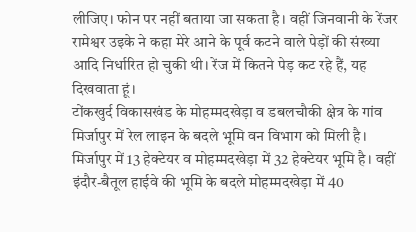लीजिए। फोन पर नहीं बताया जा सकता है। वहीं जिनवानी के रेंजर रामेश्वर उइके ने कहा मेरे आने के पूर्व कटने वाले पेड़ों की संख्या आदि निर्धारित हो चुकी थी। रेंज में कितने पेड़ कट रहे हैं, यह दिखवाता हूं।
टोंकखुर्द विकासखंड के मोहम्मदखेड़ा व डबलचौकी क्षेत्र के गांव मिर्जापुर में रेल लाइन के बदले भूमि वन विभाग को मिली है। मिर्जापुर में 13 हेक्टेयर व मोहम्मदखेड़ा में 32 हेक्टेयर भूमि है। वहीं इंदौर-बैतूल हाईवे की भूमि के बदले मोहम्मदखेड़ा में 40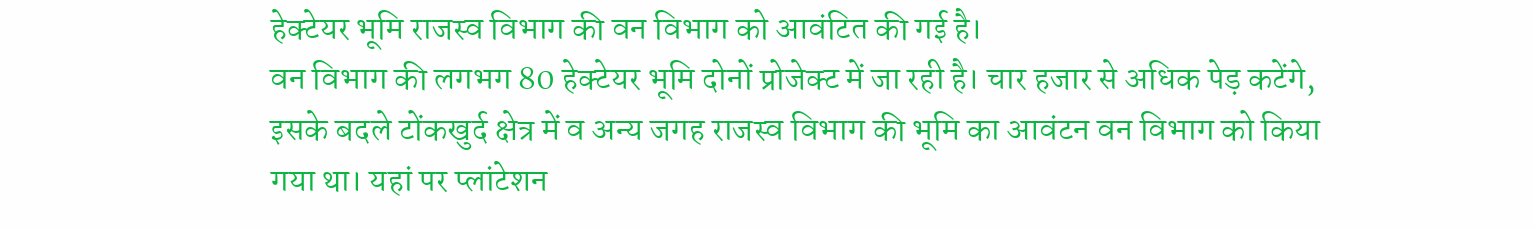हेक्टेयर भूमि राजस्व विभाग की वन विभाग को आवंटित की गई है।
वन विभाग की लगभग 80 हेक्टेयर भूमि दोनों प्रोजेक्ट में जा रही है। चार हजार से अधिक पेड़ कटेंगे, इसके बदले टोंकखुर्द क्षेत्र में व अन्य जगह राजस्व विभाग की भूमि का आवंटन वन विभाग को किया गया था। यहां पर प्लांटेशन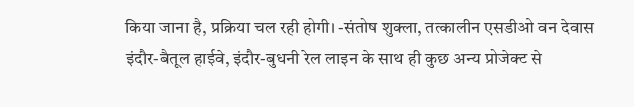किया जाना है, प्रक्रिया चल रही होगी। -संतोष शुक्ला, तत्कालीन एसडीओ वन देवास
इंदौर-बैतूल हाईवे, इंदौर-बुधनी रेल लाइन के साथ ही कुछ अन्य प्रोजेक्ट से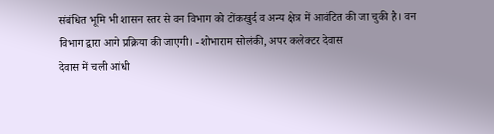संबंधित भूमि भी शासन स्तर से वन विभाग को टोंकखुर्द व अन्य क्षेत्र में आवंटित की जा चुकी है। वन विभाग द्वारा आगे प्रक्रिया की जाएगी। -शोभाराम सोलंकी, अपर कलेक्टर देवास
देवास में चली आंधी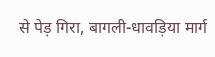से पेड़ गिरा, बागली-धावड़िया मार्ग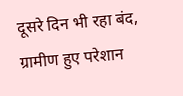दूसरे दिन भी रहा बंद, ग्रामीण हुए परेशान